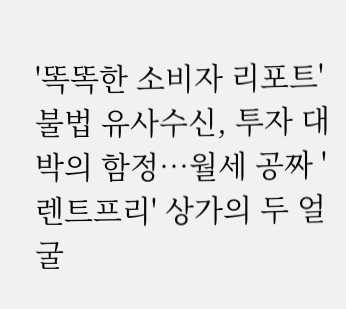'똑똑한 소비자 리포트' 불법 유사수신, 투자 대박의 함정…월세 공짜 '렌트프리' 상가의 두 얼굴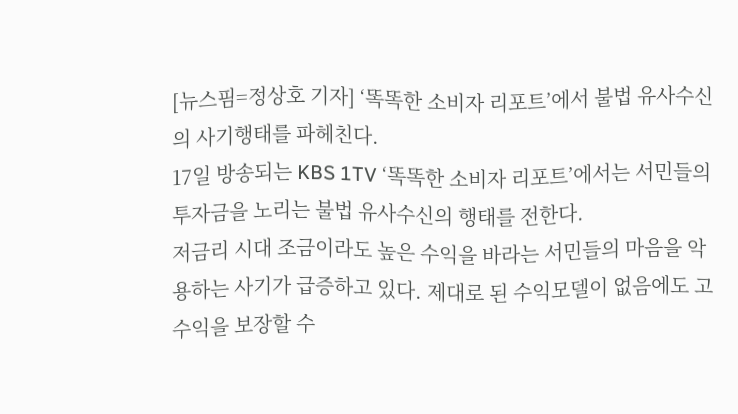[뉴스핌=정상호 기자] ‘똑똑한 소비자 리포트’에서 불법 유사수신의 사기행태를 파헤친다.
17일 방송되는 KBS 1TV ‘똑똑한 소비자 리포트’에서는 서민들의 투자금을 노리는 불법 유사수신의 행태를 전한다.
저금리 시대 조금이라도 높은 수익을 바라는 서민들의 마음을 악용하는 사기가 급증하고 있다. 제대로 된 수익모델이 없음에도 고수익을 보장할 수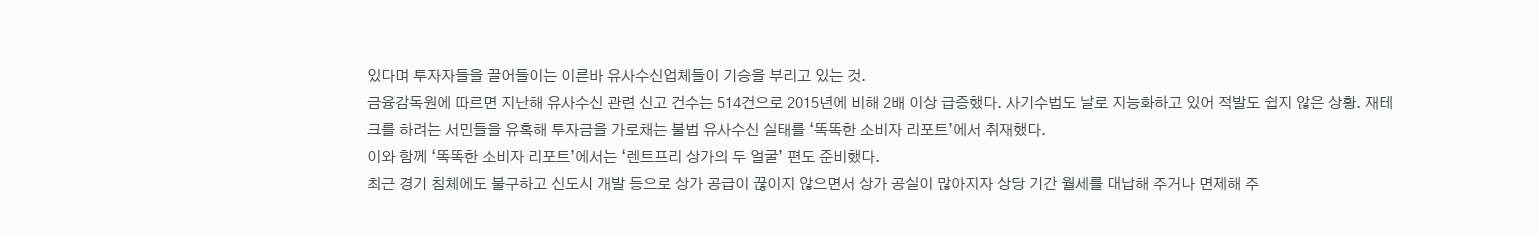있다며 투자자들을 끌어들이는 이른바 유사수신업체들이 기승을 부리고 있는 것.
금융감독원에 따르면 지난해 유사수신 관련 신고 건수는 514건으로 2015년에 비해 2배 이상 급증했다. 사기수법도 날로 지능화하고 있어 적발도 쉽지 않은 상황. 재테크를 하려는 서민들을 유혹해 투자금을 가로채는 불법 유사수신 실태를 ‘똑똑한 소비자 리포트’에서 취재했다.
이와 함께 ‘똑똑한 소비자 리포트’에서는 ‘렌트프리 상가의 두 얼굴’ 편도 준비했다.
최근 경기 침체에도 불구하고 신도시 개발 등으로 상가 공급이 끊이지 않으면서 상가 공실이 많아지자 상당 기간 월세를 대납해 주거나 면제해 주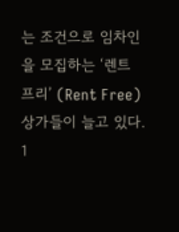는 조건으로 임차인을 모집하는 ‘렌트 프리’ (Rent Free) 상가들이 늘고 있다.
1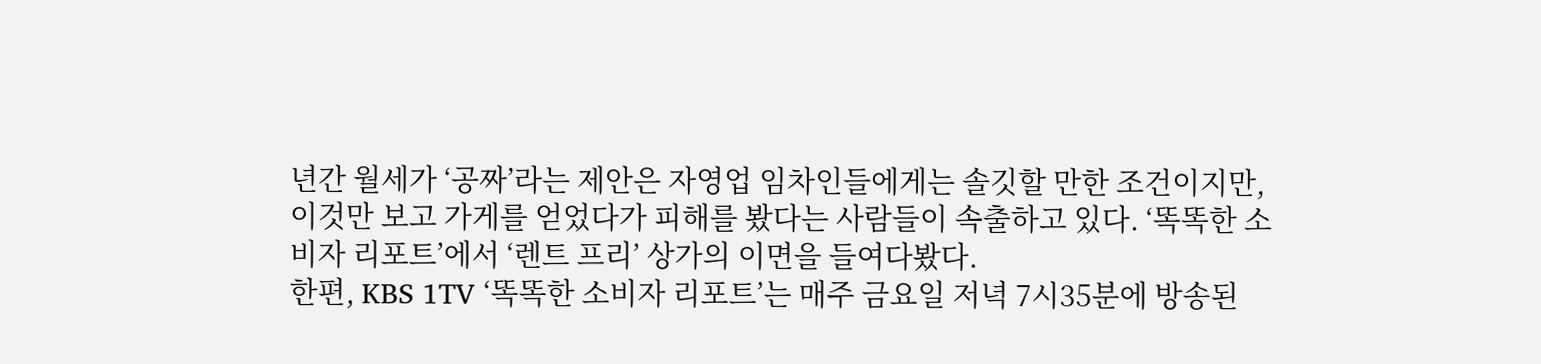년간 월세가 ‘공짜’라는 제안은 자영업 임차인들에게는 솔깃할 만한 조건이지만, 이것만 보고 가게를 얻었다가 피해를 봤다는 사람들이 속출하고 있다. ‘똑똑한 소비자 리포트’에서 ‘렌트 프리’ 상가의 이면을 들여다봤다.
한편, KBS 1TV ‘똑똑한 소비자 리포트’는 매주 금요일 저녁 7시35분에 방송된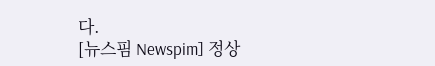다.
[뉴스핌 Newspim] 정상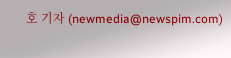호 기자 (newmedia@newspim.com)